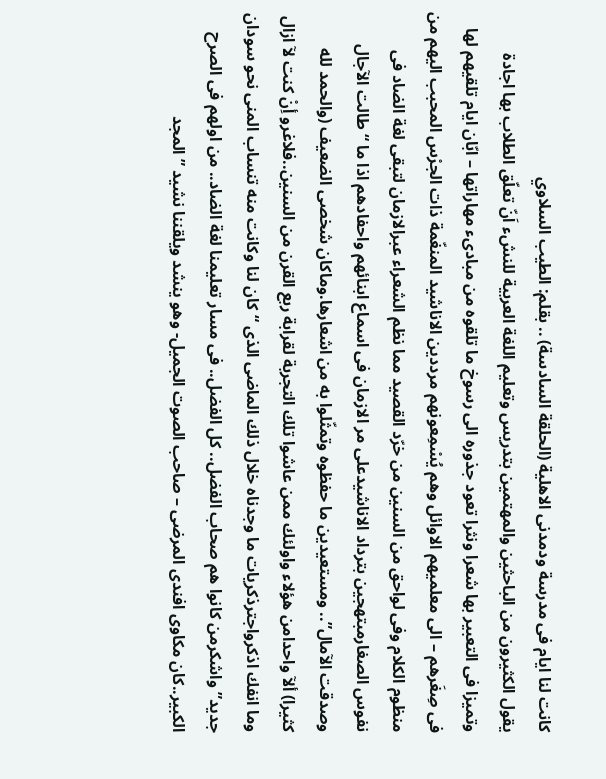كانت لنا ايام فى مدرسة ودمدنى الاهلية (الحلقة السادسة) .. بقلم: الطيب السلاوي
يقول الكثيرون من الباحثين والمهتمين بتدريس وتعليم اللغة العربية للنشء اَنّ تعلّق الطلاب بها اجادة وتميزا فى التعبير بها شعرا ونثرا تعود جذوره الى رسوخ ما تلقوه من مبادىء مهاراتها – ابّان ايام تلقيهم لها فى صِغَرهم – الى معلميهم الاوائل وهم يُسْمِعونهم مرددين الاناشيد المنغّمة ذات الجرْس المحبب اليهم من منظوم الكلام وفى لواحق من السنين من خرّد القصيد مما نظم الشعراء عبرالازمان لتبقى لغة الضاد فى نفوس الصغارمبتهجين بترداد الاناشيدعلى مر الازمان فى اسماع ابنائهم واحفادهم اذا ما “طالت الآجال وصدقت الآمال”.. ومستعيدين ما حفظوه وتمثّلوا به من اشعارها.وماكان شخصى الضعيف (والحمد لله كثيرا) ألآ واحدامن هؤلاء واولئك ممن عاشوا تلك التجربة لقرابة ربع القرن من السنين..فلاغرو أِنْ كنت لآ ازال وما انفك اذكرواجترذكريات ما وجدناه خلال ذلك الماضى الذى “كان لنا وكانت منه تنساب المنى نحو سودان جديد” واشكرمن كانوا هم صحاب الفضل.. كل الفضل.. فى مسار تعليمنا لغة الضاد.. من اولهم فى الصرح الكبير..كان مكاوى افندى المرضى – صاحب الصوت الجميل- وهو ينشد ويلقننا نشيد ” المجد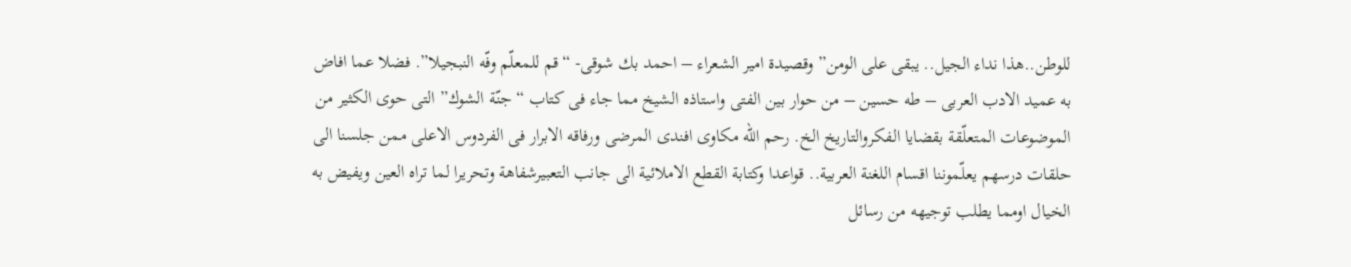للوطن..هذا نداء الجيل.. يبقى على الومن” وقصيدة امير الشعراء – احمد بك شوقى- “قم للمعلّم وفّه النبجيلا”. فضلا عما افاض به عميد الادب العربى – طه حسين – من حوار بين الفتى واستاذه الشيخ مما جاء فى كتاب “جنّة الشوك” التى حوى الكثير من الموضوعات المتعلّقة بقضايا الفكروالتاريخ الخ. رحم الله مكاوى افندى المرضى ورفاقه الابرار فى الفردوس الاعلى ممن جلسنا الى حلقات درسهم يعلّموننا اقسام اللغنة العربية.. قواعدا وكتابة القطع الاملائية الى جانب التعبيرشفاهة وتحريرا لما تراه العين ويفيض به الخيال اومما يطلب توجيهه من رسائل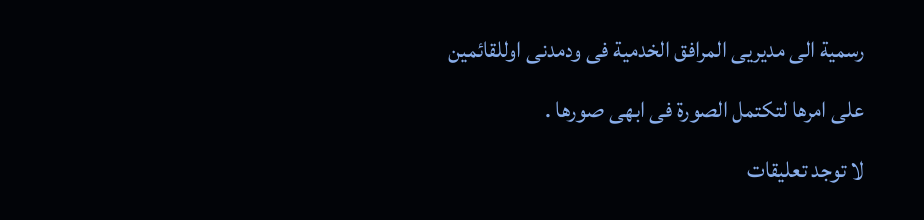رسمية الى مديريى المرافق الخدمية فى ودمدنى اوللقائمين على امرها لتكتمل الصورة فى ابهى صورها .
لا توجد تعليقات